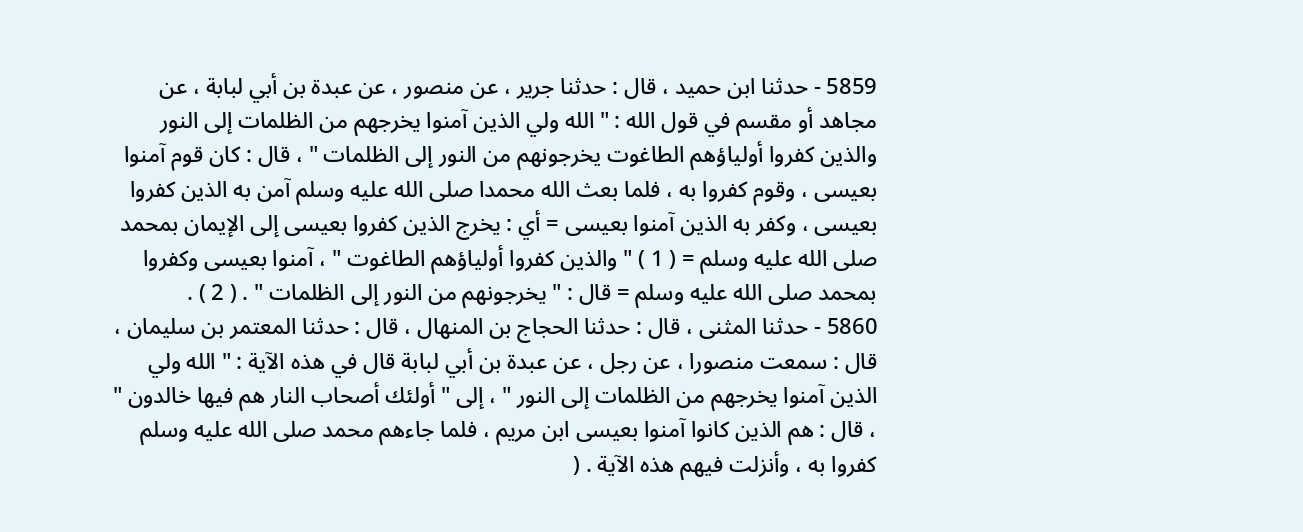5859 - حدثنا ابن حميد ، قال : حدثنا جرير ، عن منصور ، عن عبدة بن أبي لبابة ، عن مجاهد أو مقسم في قول الله : " الله ولي الذين آمنوا يخرجهم من الظلمات إلى النور والذين كفروا أولياؤهم الطاغوت يخرجونهم من النور إلى الظلمات " ، قال : كان قوم آمنوا بعيسى ، وقوم كفروا به ، فلما بعث الله محمدا صلى الله عليه وسلم آمن به الذين كفروا بعيسى ، وكفر به الذين آمنوا بعيسى = أي : يخرج الذين كفروا بعيسى إلى الإيمان بمحمد صلى الله عليه وسلم = ( 1 ) " والذين كفروا أولياؤهم الطاغوت " ، آمنوا بعيسى وكفروا بمحمد صلى الله عليه وسلم = قال : " يخرجونهم من النور إلى الظلمات " . ( 2 ) .
5860 - حدثنا المثنى ، قال : حدثنا الحجاج بن المنهال ، قال : حدثنا المعتمر بن سليمان ، قال : سمعت منصورا ، عن رجل ، عن عبدة بن أبي لبابة قال في هذه الآية : " الله ولي الذين آمنوا يخرجهم من الظلمات إلى النور " ، إلى " أولئك أصحاب النار هم فيها خالدون " ، قال : هم الذين كانوا آمنوا بعيسى ابن مريم ، فلما جاءهم محمد صلى الله عليه وسلم كفروا به ، وأنزلت فيهم هذه الآية . (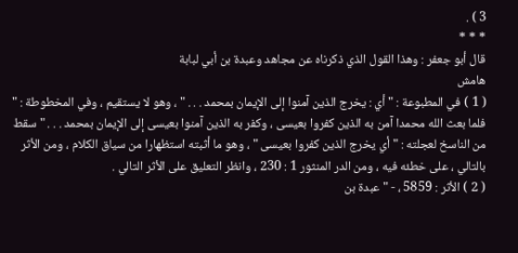3 ) .
* * *
قال أبو جعفر : وهذا القول الذي ذكرناه عن مجاهد وعبدة بن أبي لبابة
هامش
( 1 ) في المطبوعة : " أي : يخرج الذين آمنوا إلى الإيمان بمحمد . . . " ، وهو لا يستقيم ، وفي المخطوطة : " فلما بعث الله محمدا آمن به الذين كفروا بعيسى ، وكفر به الذين آمنوا بعيسى إلى الإيمان بمحمد . . . " سقط من الناسخ لعجلته : " أي يخرج الذين كفروا بعيسى " ، وهو ما أثبته استظهارا من سياق الكلام ، ومن الأثر بالتالي ، على خطئه فيه ، ومن الدر المنثور 1 : 230 ، وانظر التعليق على الأثر التالي .
( 2 ) الأثر : 5859 ، - " عبدة بن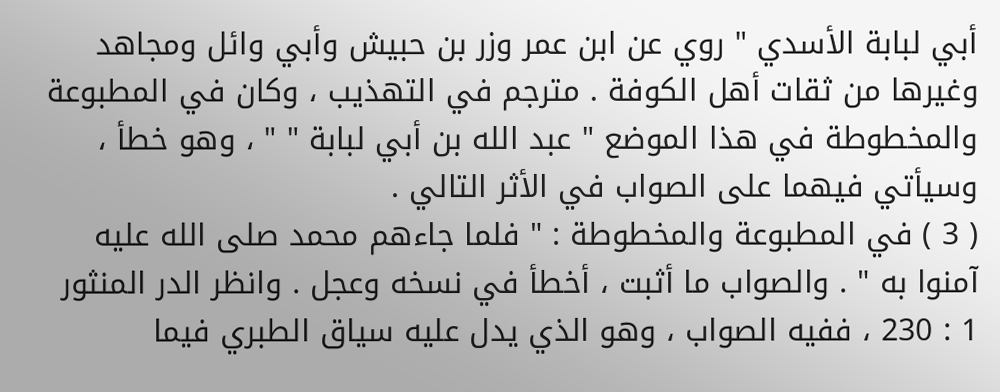أبي لبابة الأسدي " روي عن ابن عمر وزر بن حبيش وأبي وائل ومجاهد وغيرها من ثقات أهل الكوفة . مترجم في التهذيب ، وكان في المطبوعة والمخطوطة في هذا الموضع " عبد الله بن أبي لبابة " " ، وهو خطأ ، وسيأتي فيهما على الصواب في الأثر التالي .
( 3 ) في المطبوعة والمخطوطة : " فلما جاءهم محمد صلى الله عليه آمنوا به " . والصواب ما أثبت ، أخطأ في نسخه وعجل . وانظر الدر المنثور 1 : 230 ، ففيه الصواب ، وهو الذي يدل عليه سياق الطبري فيما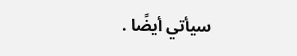سيأتي أيضًا .